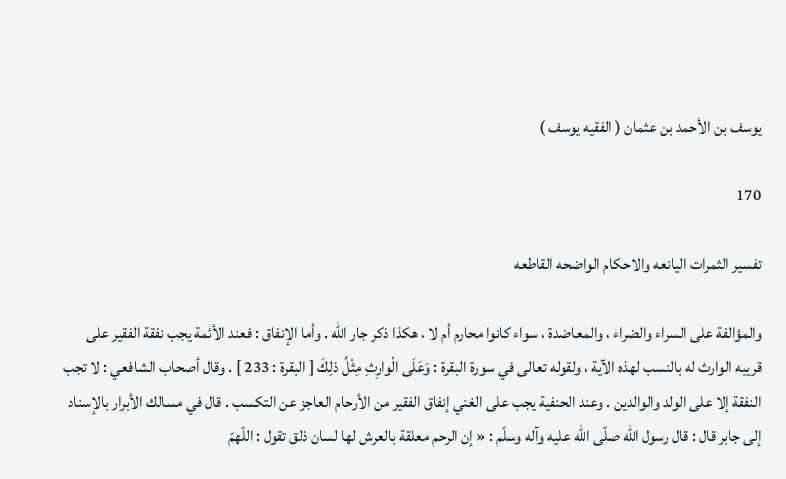يوسف بن الأحمد بن عثمان ( الفقيه يوسف )

170

تفسير الثمرات اليانعه والاحكام الواضحه القاطعه

والمؤالفة على السراء والضراء ، والمعاضدة ، سواء كانوا محارم أم لا ، هكذا ذكر جار اللّه . وأما الإنفاق : فعند الأئمة يجب نفقة الفقير على قريبه الوارث له بالنسب لهذه الآية ، ولقوله تعالى في سورة البقرة : وَعَلَى الْوارِثِ مِثْلُ ذلِكَ [ البقرة : 233 ] . وقال أصحاب الشافعي : لا تجب النفقة إلا على الولد والوالدين . وعند الحنفية يجب على الغني إنفاق الفقير من الأرحام العاجز عن التكسب . قال في مسالك الأبرار بالإسناد إلى جابر قال : قال رسول اللّه صلّى اللّه عليه وآله وسلّم : « إن الرحم معلقة بالعرش لها لسان ذلق تقول : اللّهمّ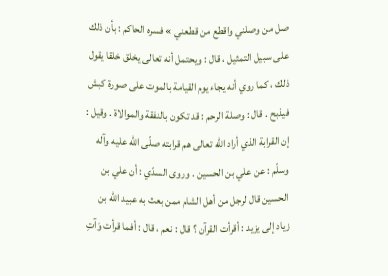صل من وصلني واقطع من قطعني » فسره الحاكم : بأن ذلك على سبيل التمثيل ، قال : ويحتمل أنه تعالى يخلق خلقا يقول ذلك ، كما روي أنه يجاء يوم القيامة بالموت على صورة كبش فيذبح . قال : وصلة الرحم : قد تكون بالنفقة والموالاة . وقيل : إن القرابة الذي أراد اللّه تعالى هم قرابته صلّى اللّه عليه وآله وسلّم : عن علي بن الحسين . وروى السدّي : أن علي بن الحسين قال لرجل من أهل الشام ممن بعث به عبيد اللّه بن زياد إلى يزيد : أقرأت القرآن ؟ قال : نعم ، قال : أفما قرأت وَآتِ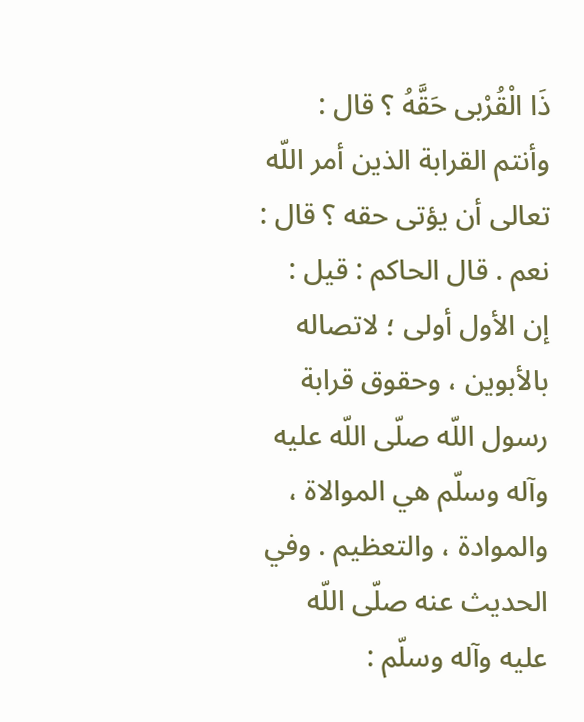ذَا الْقُرْبى حَقَّهُ ؟ قال : وأنتم القرابة الذين أمر اللّه تعالى أن يؤتى حقه ؟ قال : نعم . قال الحاكم : قيل : إن الأول أولى ؛ لاتصاله بالأبوين ، وحقوق قرابة رسول اللّه صلّى اللّه عليه وآله وسلّم هي الموالاة ، والموادة ، والتعظيم . وفي الحديث عنه صلّى اللّه عليه وآله وسلّم :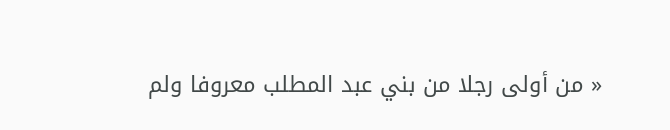« من أولى رجلا من بني عبد المطلب معروفا ولم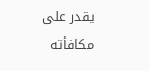يقدر على مكافأته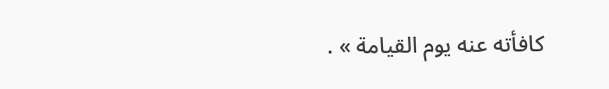كافأته عنه يوم القيامة » .